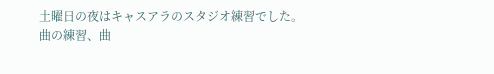土曜日の夜はキャスアラのスタジオ練習でした。
曲の練習、曲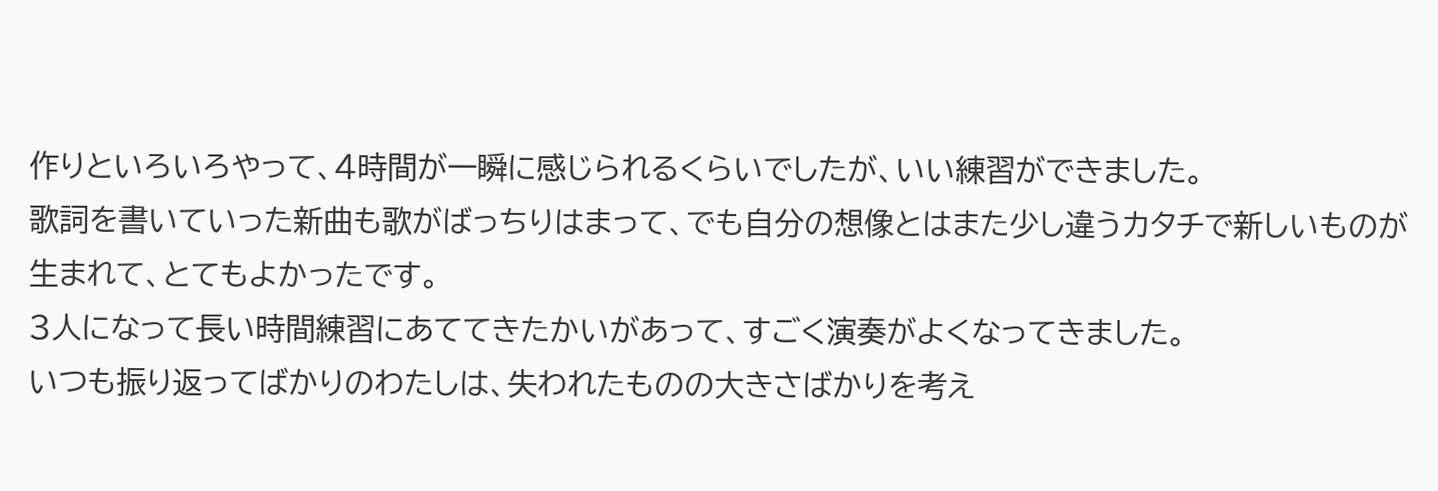作りといろいろやって、4時間が一瞬に感じられるくらいでしたが、いい練習ができました。
歌詞を書いていった新曲も歌がばっちりはまって、でも自分の想像とはまた少し違うカタチで新しいものが生まれて、とてもよかったです。
3人になって長い時間練習にあててきたかいがあって、すごく演奏がよくなってきました。
いつも振り返ってばかりのわたしは、失われたものの大きさばかりを考え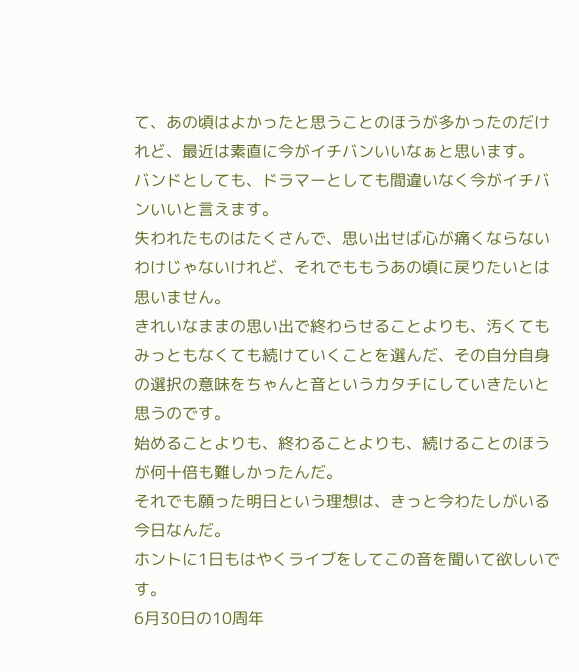て、あの頃はよかったと思うことのほうが多かったのだけれど、最近は素直に今がイチバンいいなぁと思います。
バンドとしても、ドラマーとしても間違いなく今がイチバンいいと言えます。
失われたものはたくさんで、思い出せば心が痛くならないわけじゃないけれど、それでももうあの頃に戻りたいとは思いません。
きれいなままの思い出で終わらせることよりも、汚くてもみっともなくても続けていくことを選んだ、その自分自身の選択の意味をちゃんと音というカタチにしていきたいと思うのです。
始めることよりも、終わることよりも、続けることのほうが何十倍も難しかったんだ。
それでも願った明日という理想は、きっと今わたしがいる今日なんだ。
ホントに1日もはやくライブをしてこの音を聞いて欲しいです。
6月30日の10周年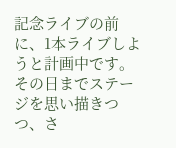記念ライブの前に、1本ライブしようと計画中です。
その日までステージを思い描きつつ、さ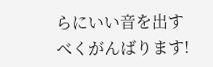らにいい音を出すべくがんばります!